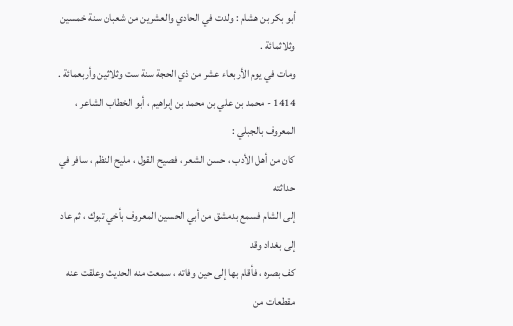أبو بكر بن هشام : ولدت في الحادي والعشرين من شعبان سنة خمسين وثلاثمائة .
ومات في يوم الأربعاء عشر من ذي الحجة سنة ست وثلاثين وأربعمائة .
1414 - محمد بن علي بن محمد بن إبراهيم ، أبو الخطاب الشاعر ،
المعروف بالجبلي :
كان من أهل الأدب ، حسن الشعر ، فصيح القول ، مليح النظم ، سافر في حداثته
إلى الشام فسمع بدمشق من أبي الحسين المعروف بأخي تبوك ، ثم عاد إلى بغداد وقد
كف بصره ، فأقام بها إلى حين وفاته ، سمعت منه الحديث وعلقت عنه مقطعات من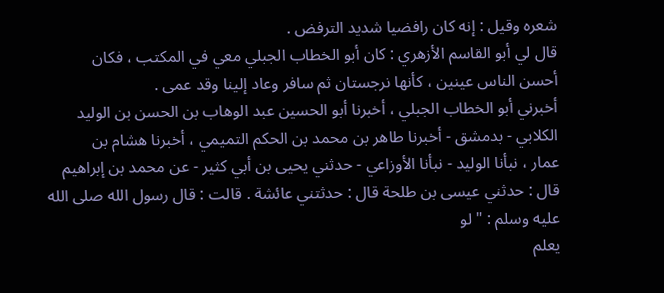شعره وقيل : إنه كان رافضيا شديد الترفض .
قال لي أبو القاسم الأزهري : كان أبو الخطاب الجبلي معي في المكتب ، فكان
أحسن الناس عينين ، كأنها نرجستان ثم سافر وعاد إلينا وقد عمى .
أخبرني أبو الخطاب الجبلي ، أخبرنا أبو الحسين عبد الوهاب بن الحسن بن الوليد
الكلابي - بدمشق - أخبرنا طاهر بن محمد بن الحكم التميمي ، أخبرنا هشام بن
عمار ، نبأنا الوليد - نبأنا الأوزاعي - حدثني يحيى بن أبي كثير - عن محمد بن إبراهيم
قال : حدثني عيسى بن طلحة قال : حدثتني عائشة . قالت : قال رسول الله صلى الله عليه وسلم : " لو
يعلم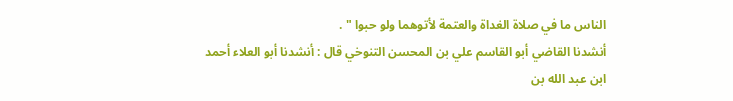الناس ما في صلاة الغداة والعتمة لأتوهما ولو حبوا " .
أنشدنا القاضي أبو القاسم علي بن المحسن التنوخي قال : أنشدنا أبو العلاء أحمد
ابن عبد الله بن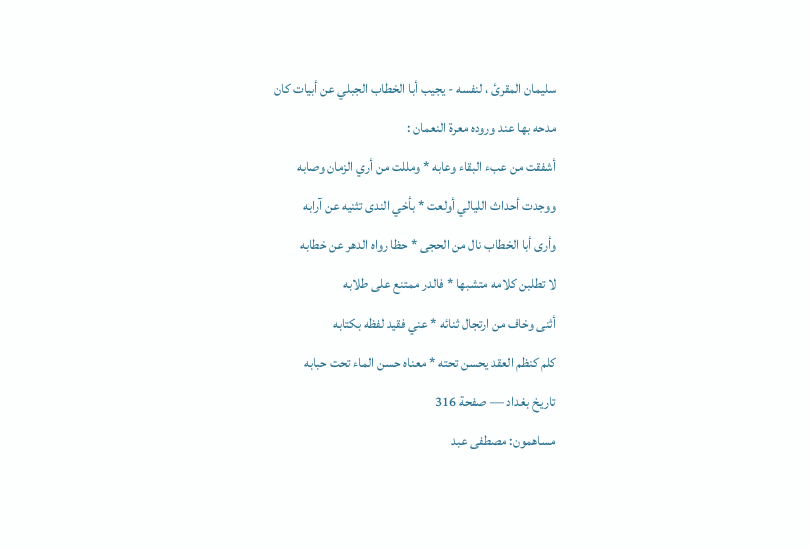سليمان المقرئ ، لنفسه - يجيب أبا الخطاب الجبلي عن أبيات كان
مدحه بها عند وروده معرة النعمان :
أشفقت من عبء البقاء وعابه * ومللت من أري الزمان وصابه
ووجدت أحداث الليالي أولعت * بأخي الندى تثنيه عن آرابه
وأرى أبا الخطاب نال من الحجى * حظا رواه الدهر عن خطابه
لا تطلبن كلامه متشبها * فالدر ممتنع على طلابه
أثنى وخاف من ارتجال ثنائه * عني فقيد لفظه بكتابه
كلم كنظم العقد يحسن تحته * معناه حسن الماء تحت حبابه
تاريخ بغداد — صفحة 316
مساهمون: مصطفى عبد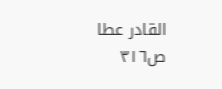القادر عطا
ص٣١٦